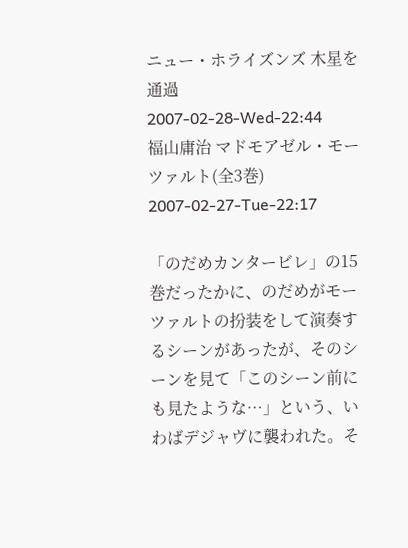ニュー・ホライズンズ 木星を通過
2007-02-28-Wed-22:44
福山庸治 マドモアゼル・モーツァルト(全3巻)
2007-02-27-Tue-22:17

「のだめカンタービレ」の15巻だったかに、のだめがモーツァルトの扮装をして演奏するシーンがあったが、そのシーンを見て「このシーン前にも見たような…」という、いわばデジャヴに襲われた。そ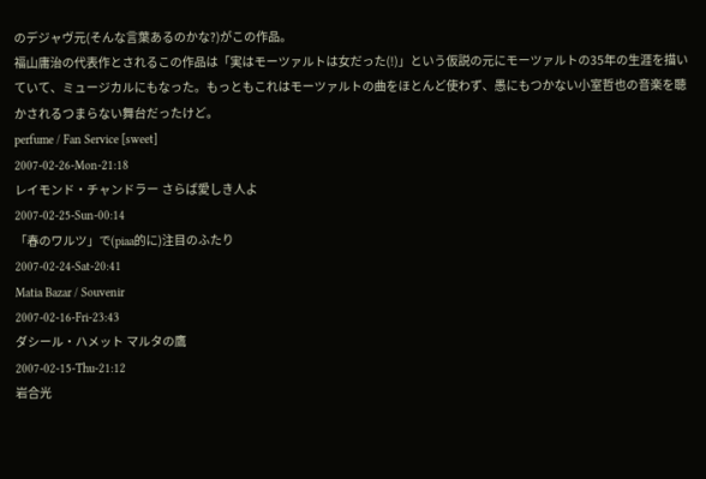のデジャヴ元(そんな言葉あるのかな?)がこの作品。
福山庸治の代表作とされるこの作品は「実はモーツァルトは女だった(!)」という仮説の元にモーツァルトの35年の生涯を描いていて、ミュージカルにもなった。もっともこれはモーツァルトの曲をほとんど使わず、愚にもつかない小室哲也の音楽を聴かされるつまらない舞台だったけど。
perfume / Fan Service [sweet]
2007-02-26-Mon-21:18
レイモンド・チャンドラー さらば愛しき人よ
2007-02-25-Sun-00:14
「春のワルツ」で(piaa的に)注目のふたり
2007-02-24-Sat-20:41
Matia Bazar / Souvenir
2007-02-16-Fri-23:43
ダシール・ハメット マルタの鷹
2007-02-15-Thu-21:12
岩合光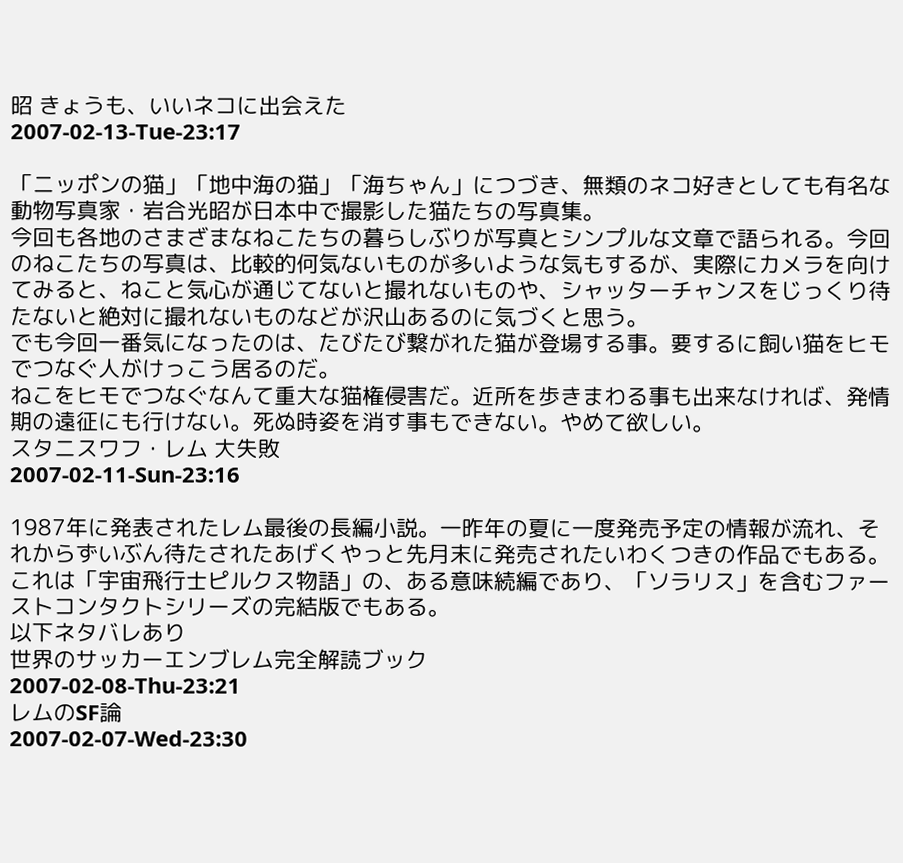昭 きょうも、いいネコに出会えた
2007-02-13-Tue-23:17

「ニッポンの猫」「地中海の猫」「海ちゃん」につづき、無類のネコ好きとしても有名な動物写真家・岩合光昭が日本中で撮影した猫たちの写真集。
今回も各地のさまざまなねこたちの暮らしぶりが写真とシンプルな文章で語られる。今回のねこたちの写真は、比較的何気ないものが多いような気もするが、実際にカメラを向けてみると、ねこと気心が通じてないと撮れないものや、シャッターチャンスをじっくり待たないと絶対に撮れないものなどが沢山あるのに気づくと思う。
でも今回一番気になったのは、たびたび繋がれた猫が登場する事。要するに飼い猫をヒモでつなぐ人がけっこう居るのだ。
ねこをヒモでつなぐなんて重大な猫権侵害だ。近所を歩きまわる事も出来なければ、発情期の遠征にも行けない。死ぬ時姿を消す事もできない。やめて欲しい。
スタニスワフ・レム 大失敗
2007-02-11-Sun-23:16

1987年に発表されたレム最後の長編小説。一昨年の夏に一度発売予定の情報が流れ、それからずいぶん待たされたあげくやっと先月末に発売されたいわくつきの作品でもある。
これは「宇宙飛行士ピルクス物語」の、ある意味続編であり、「ソラリス」を含むファーストコンタクトシリーズの完結版でもある。
以下ネタバレあり
世界のサッカーエンブレム完全解読ブック
2007-02-08-Thu-23:21
レムのSF論
2007-02-07-Wed-23:30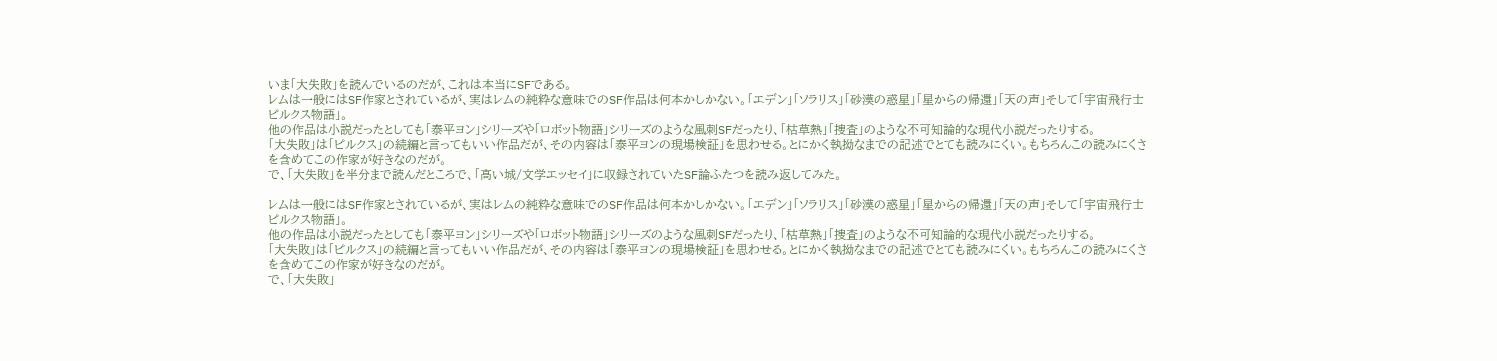いま「大失敗」を読んでいるのだが、これは本当にSFである。
レムは一般にはSF作家とされているが、実はレムの純粋な意味でのSF作品は何本かしかない。「エデン」「ソラリス」「砂漠の惑星」「星からの帰還」「天の声」そして「宇宙飛行士ピルクス物語」。
他の作品は小説だったとしても「泰平ヨン」シリーズや「ロボット物語」シリーズのような風刺SFだったり、「枯草熱」「捜査」のような不可知論的な現代小説だったりする。
「大失敗」は「ピルクス」の続編と言ってもいい作品だが、その内容は「泰平ヨンの現場検証」を思わせる。とにかく執拗なまでの記述でとても読みにくい。もちろんこの読みにくさを含めてこの作家が好きなのだが。
で、「大失敗」を半分まで読んだところで、「高い城/文学エッセイ」に収録されていたSF論ふたつを読み返してみた。

レムは一般にはSF作家とされているが、実はレムの純粋な意味でのSF作品は何本かしかない。「エデン」「ソラリス」「砂漠の惑星」「星からの帰還」「天の声」そして「宇宙飛行士ピルクス物語」。
他の作品は小説だったとしても「泰平ヨン」シリーズや「ロボット物語」シリーズのような風刺SFだったり、「枯草熱」「捜査」のような不可知論的な現代小説だったりする。
「大失敗」は「ピルクス」の続編と言ってもいい作品だが、その内容は「泰平ヨンの現場検証」を思わせる。とにかく執拗なまでの記述でとても読みにくい。もちろんこの読みにくさを含めてこの作家が好きなのだが。
で、「大失敗」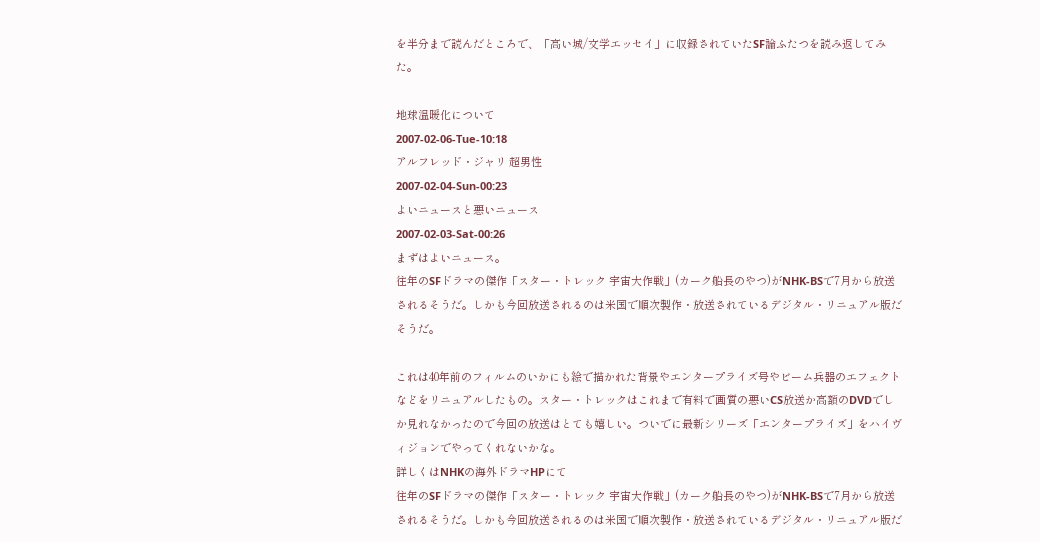を半分まで読んだところで、「高い城/文学エッセイ」に収録されていたSF論ふたつを読み返してみた。

地球温暖化について
2007-02-06-Tue-10:18
アルフレッド・ジャリ 超男性
2007-02-04-Sun-00:23
よいニュースと悪いニュース
2007-02-03-Sat-00:26
まずはよいニュース。
往年のSFドラマの傑作「スター・トレック 宇宙大作戦」(カーク船長のやつ)がNHK-BSで7月から放送されるそうだ。しかも今回放送されるのは米国で順次製作・放送されているデジタル・リニュアル版だそうだ。

これは40年前のフィルムのいかにも絵で描かれた背景やエンタープライズ号やビーム兵器のエフェクトなどをリニュアルしたもの。スター・トレックはこれまで有料で画質の悪いCS放送か高額のDVDでしか見れなかったので今回の放送はとても嬉しい。ついでに最新シリーズ「エンタープライズ」をハイヴィジョンでやってくれないかな。
詳しくはNHKの海外ドラマHPにて
往年のSFドラマの傑作「スター・トレック 宇宙大作戦」(カーク船長のやつ)がNHK-BSで7月から放送されるそうだ。しかも今回放送されるのは米国で順次製作・放送されているデジタル・リニュアル版だ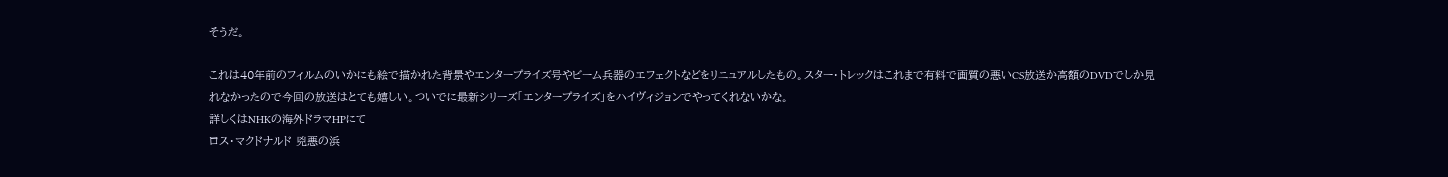そうだ。

これは40年前のフィルムのいかにも絵で描かれた背景やエンタープライズ号やビーム兵器のエフェクトなどをリニュアルしたもの。スター・トレックはこれまで有料で画質の悪いCS放送か高額のDVDでしか見れなかったので今回の放送はとても嬉しい。ついでに最新シリーズ「エンタープライズ」をハイヴィジョンでやってくれないかな。
詳しくはNHKの海外ドラマHPにて
ロス・マクドナルド 兇悪の浜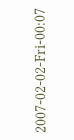2007-02-02-Fri-00:07